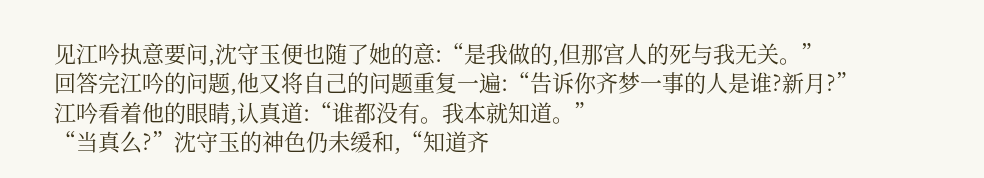见江吟执意要问,沈守玉便也随了她的意:“是我做的,但那宫人的死与我无关。”
回答完江吟的问题,他又将自己的问题重复一遍:“告诉你齐梦一事的人是谁?新月?”
江吟看着他的眼睛,认真道:“谁都没有。我本就知道。”
“当真么?”沈守玉的神色仍未缓和,“知道齐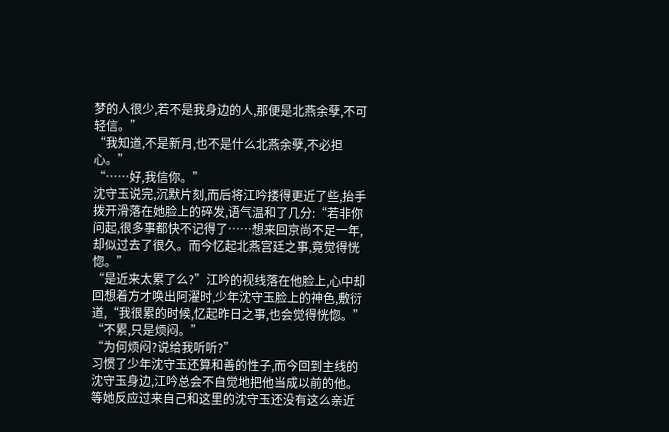梦的人很少,若不是我身边的人,那便是北燕余孽,不可轻信。”
“我知道,不是新月,也不是什么北燕余孽,不必担心。”
“……好,我信你。”
沈守玉说完,沉默片刻,而后将江吟搂得更近了些,抬手拨开滑落在她脸上的碎发,语气温和了几分:“若非你问起,很多事都快不记得了……想来回京尚不足一年,却似过去了很久。而今忆起北燕宫廷之事,竟觉得恍惚。”
“是近来太累了么?”江吟的视线落在他脸上,心中却回想着方才唤出阿濯时,少年沈守玉脸上的神色,敷衍道,“我很累的时候,忆起昨日之事,也会觉得恍惚。”
“不累,只是烦闷。”
“为何烦闷?说给我听听?”
习惯了少年沈守玉还算和善的性子,而今回到主线的沈守玉身边,江吟总会不自觉地把他当成以前的他。
等她反应过来自己和这里的沈守玉还没有这么亲近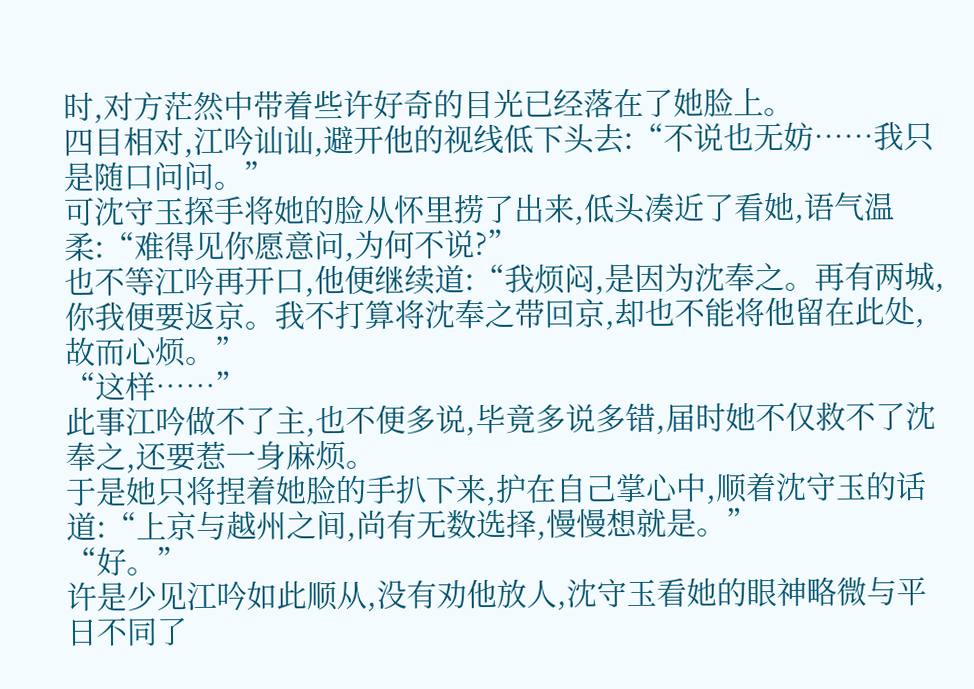时,对方茫然中带着些许好奇的目光已经落在了她脸上。
四目相对,江吟讪讪,避开他的视线低下头去:“不说也无妨……我只是随口问问。”
可沈守玉探手将她的脸从怀里捞了出来,低头凑近了看她,语气温柔:“难得见你愿意问,为何不说?”
也不等江吟再开口,他便继续道:“我烦闷,是因为沈奉之。再有两城,你我便要返京。我不打算将沈奉之带回京,却也不能将他留在此处,故而心烦。”
“这样……”
此事江吟做不了主,也不便多说,毕竟多说多错,届时她不仅救不了沈奉之,还要惹一身麻烦。
于是她只将捏着她脸的手扒下来,护在自己掌心中,顺着沈守玉的话道:“上京与越州之间,尚有无数选择,慢慢想就是。”
“好。”
许是少见江吟如此顺从,没有劝他放人,沈守玉看她的眼神略微与平日不同了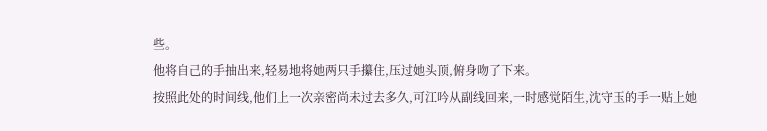些。
他将自己的手抽出来,轻易地将她两只手攥住,压过她头顶,俯身吻了下来。
按照此处的时间线,他们上一次亲密尚未过去多久,可江吟从副线回来,一时感觉陌生,沈守玉的手一贴上她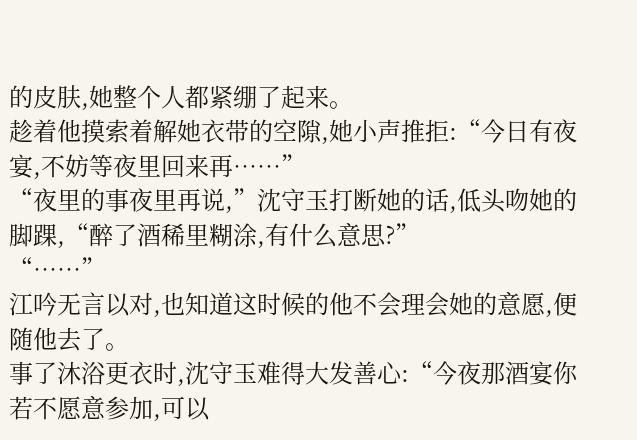的皮肤,她整个人都紧绷了起来。
趁着他摸索着解她衣带的空隙,她小声推拒:“今日有夜宴,不妨等夜里回来再……”
“夜里的事夜里再说,”沈守玉打断她的话,低头吻她的脚踝,“醉了酒稀里糊涂,有什么意思?”
“……”
江吟无言以对,也知道这时候的他不会理会她的意愿,便随他去了。
事了沐浴更衣时,沈守玉难得大发善心:“今夜那酒宴你若不愿意参加,可以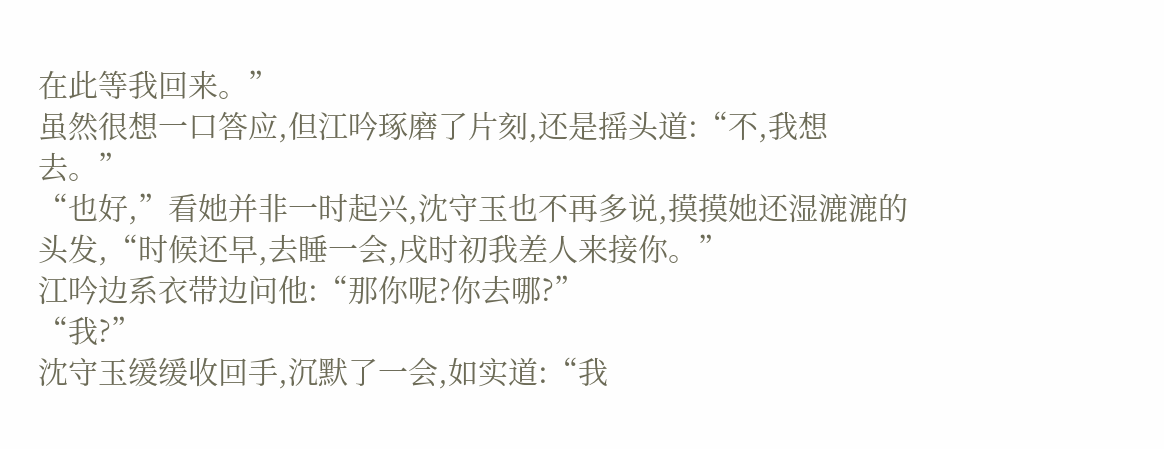在此等我回来。”
虽然很想一口答应,但江吟琢磨了片刻,还是摇头道:“不,我想去。”
“也好,”看她并非一时起兴,沈守玉也不再多说,摸摸她还湿漉漉的头发,“时候还早,去睡一会,戌时初我差人来接你。”
江吟边系衣带边问他:“那你呢?你去哪?”
“我?”
沈守玉缓缓收回手,沉默了一会,如实道:“我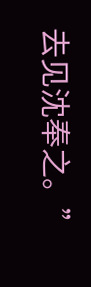去见沈奉之。”